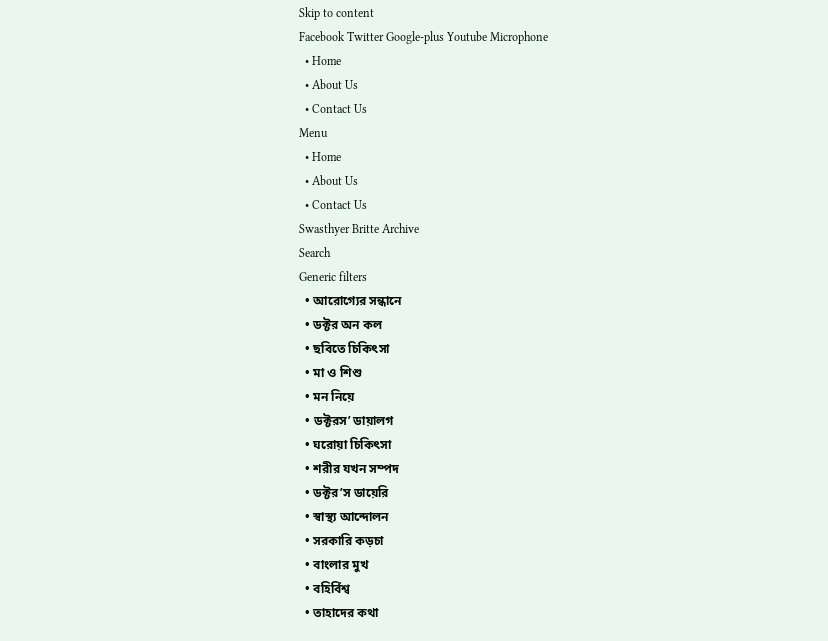Skip to content
Facebook Twitter Google-plus Youtube Microphone
  • Home
  • About Us
  • Contact Us
Menu
  • Home
  • About Us
  • Contact Us
Swasthyer Britte Archive
Search
Generic filters
  • আরোগ্যের সন্ধানে
  • ডক্টর অন কল
  • ছবিতে চিকিৎসা
  • মা ও শিশু
  • মন নিয়ে
  • ডক্টরস’ ডায়ালগ
  • ঘরোয়া চিকিৎসা
  • শরীর যখন সম্পদ
  • ডক্টর’স ডায়েরি
  • স্বাস্থ্য আন্দোলন
  • সরকারি কড়চা
  • বাংলার মুখ
  • বহির্বিশ্ব
  • তাহাদের কথা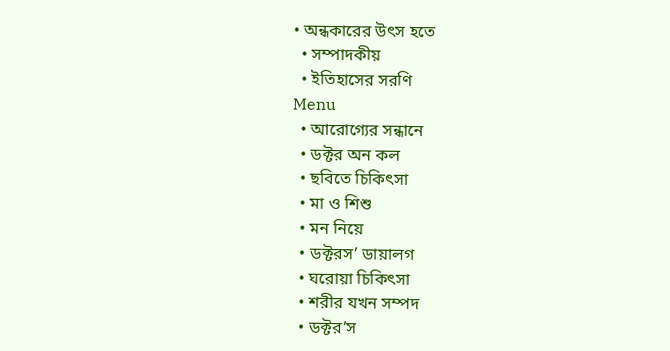• অন্ধকারের উৎস হতে
  • সম্পাদকীয়
  • ইতিহাসের সরণি
Menu
  • আরোগ্যের সন্ধানে
  • ডক্টর অন কল
  • ছবিতে চিকিৎসা
  • মা ও শিশু
  • মন নিয়ে
  • ডক্টরস’ ডায়ালগ
  • ঘরোয়া চিকিৎসা
  • শরীর যখন সম্পদ
  • ডক্টর’স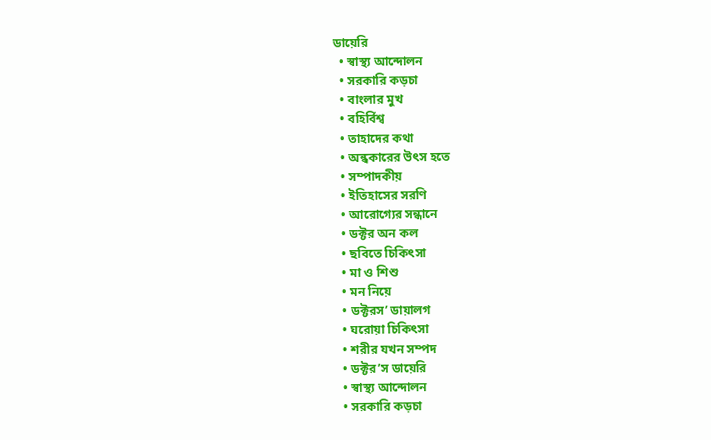ডায়েরি
  • স্বাস্থ্য আন্দোলন
  • সরকারি কড়চা
  • বাংলার মুখ
  • বহির্বিশ্ব
  • তাহাদের কথা
  • অন্ধকারের উৎস হতে
  • সম্পাদকীয়
  • ইতিহাসের সরণি
  • আরোগ্যের সন্ধানে
  • ডক্টর অন কল
  • ছবিতে চিকিৎসা
  • মা ও শিশু
  • মন নিয়ে
  • ডক্টরস’ ডায়ালগ
  • ঘরোয়া চিকিৎসা
  • শরীর যখন সম্পদ
  • ডক্টর’স ডায়েরি
  • স্বাস্থ্য আন্দোলন
  • সরকারি কড়চা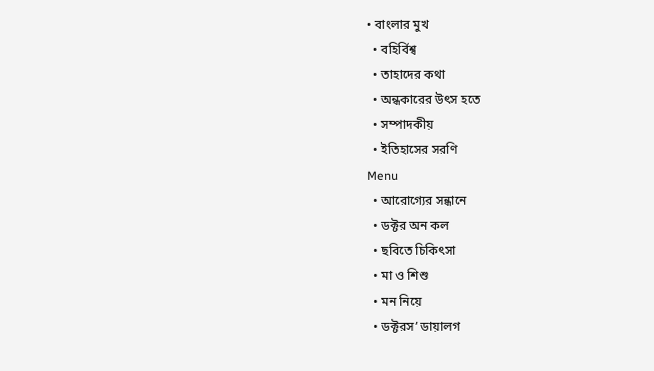• বাংলার মুখ
  • বহির্বিশ্ব
  • তাহাদের কথা
  • অন্ধকারের উৎস হতে
  • সম্পাদকীয়
  • ইতিহাসের সরণি
Menu
  • আরোগ্যের সন্ধানে
  • ডক্টর অন কল
  • ছবিতে চিকিৎসা
  • মা ও শিশু
  • মন নিয়ে
  • ডক্টরস’ ডায়ালগ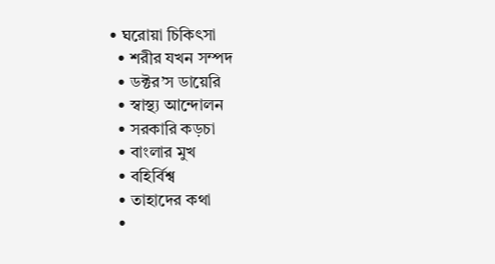• ঘরোয়া চিকিৎসা
  • শরীর যখন সম্পদ
  • ডক্টর’স ডায়েরি
  • স্বাস্থ্য আন্দোলন
  • সরকারি কড়চা
  • বাংলার মুখ
  • বহির্বিশ্ব
  • তাহাদের কথা
  •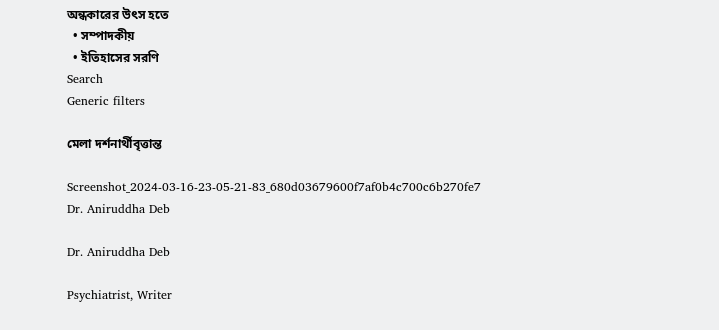অন্ধকারের উৎস হতে
  • সম্পাদকীয়
  • ইতিহাসের সরণি
Search
Generic filters

মেলা দর্শনার্থীবৃত্তান্ত

Screenshot_2024-03-16-23-05-21-83_680d03679600f7af0b4c700c6b270fe7
Dr. Aniruddha Deb

Dr. Aniruddha Deb

Psychiatrist, Writer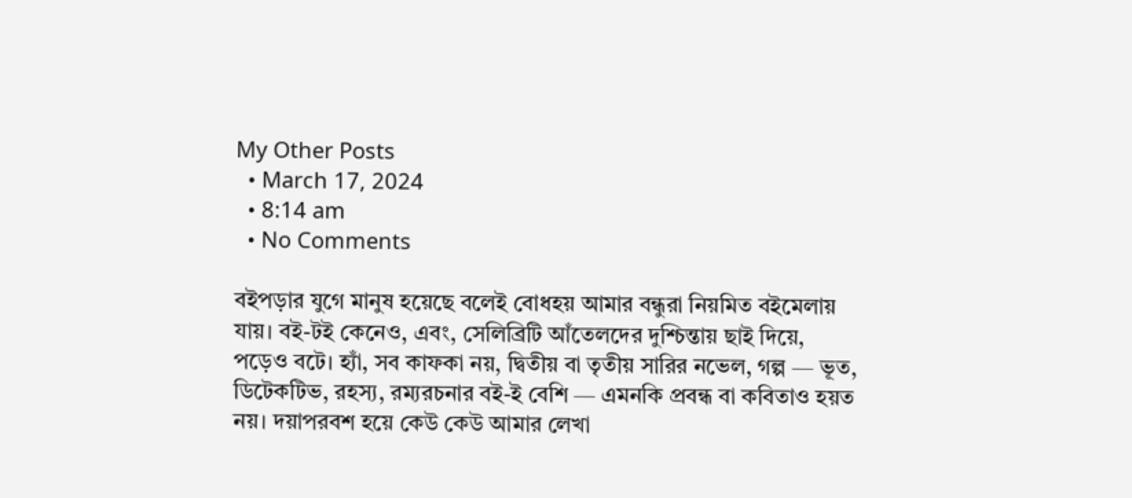My Other Posts
  • March 17, 2024
  • 8:14 am
  • No Comments

বইপড়ার যুগে মানুষ হয়েছে বলেই বোধহয় আমার বন্ধুরা নিয়মিত বইমেলায় যায়। বই-টই কেনেও, এবং, সেলিব্রিটি আঁতেলদের দুশ্চিন্তায় ছাই দিয়ে, পড়েও বটে। হ্যাঁ, সব কাফকা নয়, দ্বিতীয় বা তৃতীয় সারির নভেল, গল্প — ভূত, ডিটেকটিভ, রহস্য, রম্যরচনার বই-ই বেশি — এমনকি প্রবন্ধ বা কবিতাও হয়ত নয়। দয়াপরবশ হয়ে কেউ কেউ আমার লেখা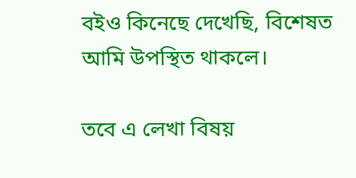বইও কিনেছে দেখেছি, বিশেষত আমি উপস্থিত থাকলে।

তবে এ লেখা বিষয়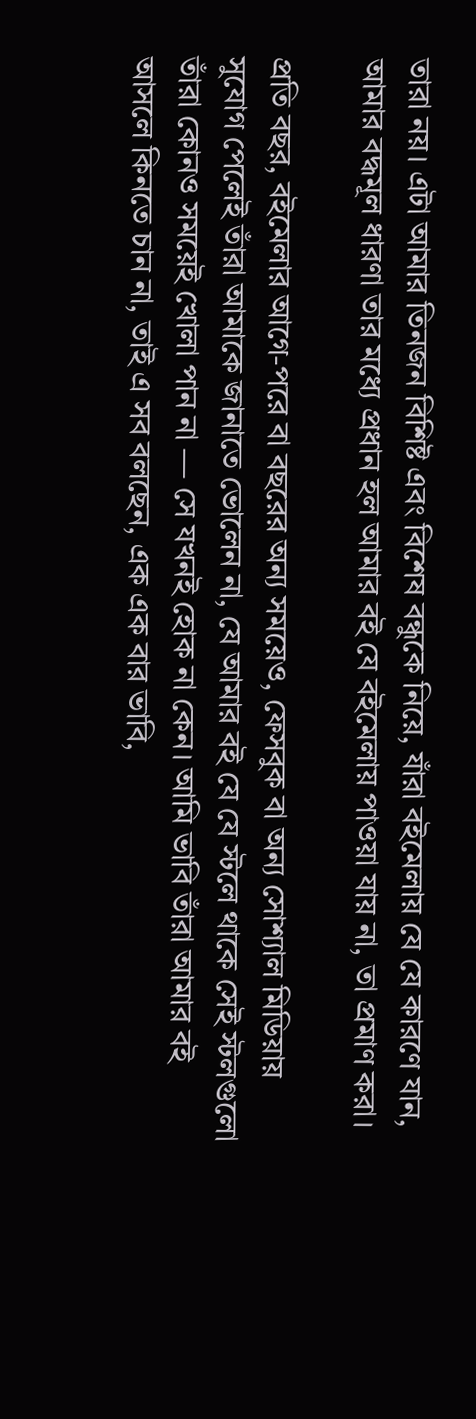তারা নয়। এটা আমার তিনজন বিশিষ্ট এবং বিশেষ বন্ধুকে নিয়ে, যাঁরা বইমেলায় যে যে কারণে যান, আমার বদ্ধমূল ধারণা তার মধ্যে প্রধান হল আমার বই যে বইমেলায় পাওয়া যায় না, তা প্রমাণ করা।

প্রতি বছর, বইমেলার আগে-পরে বা বছরের অন্য সময়েও, ফেসবুক বা অন্য সোশ্যাল মিডিয়ায় সুযোগ পেলেই তাঁরা আমাকে জানাতে ভোলেন না, যে আমার বই যে যে স্টলে থাকে সেই স্টলগুলো তাঁরা কোনও সময়েই খোলা পান না — সে যখনই হোক না কেন। আমি ভাবি তাঁরা আমার বই আসলে কিনতে চান না, তাই এ সব বলছেন, এক এক বার ভাবি,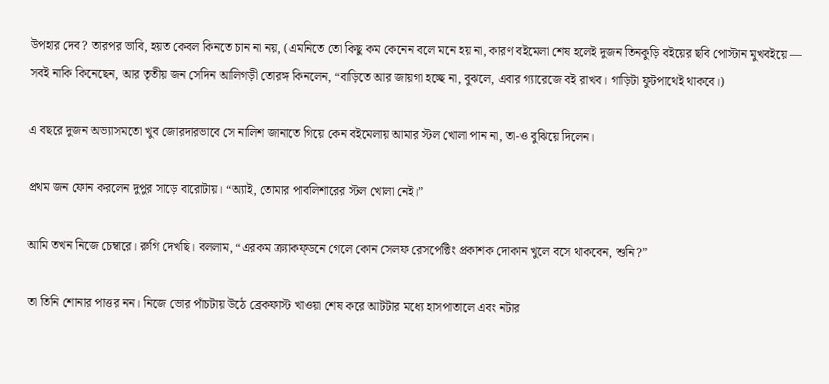উপহার দেব? তারপর ভাবি, হয়ত কেবল কিনতে চান না নয়, (এমনিতে তো কিছু কম কেনেন বলে মনে হয় না, কারণ বইমেলা শেষ হলেই দুজন তিনকুড়ি বইয়ের ছবি পোস্টান মুখবইয়ে — সবই নাকি কিনেছেন, আর তৃতীয় জন সেদিন আলিগড়ী তোরঙ্গ কিনলেন, “বাড়িতে আর জায়গা হচ্ছে না, বুঝলে, এবার গ্যারেজে বই রাখব। গাড়িটা ফুটপাথেই থাকবে।)

এ বছরে দুজন অভ্যাসমতো খুব জোরদারভাবে সে নালিশ জানাতে গিয়ে কেন বইমেলায় আমার স্টল খোলা পান না, তা-ও বুঝিয়ে দিলেন।

প্রথম জন ফোন করলেন দুপুর সাড়ে বারোটায়। “অ্যাই, তোমার পাবলিশারের স্টল খোলা নেই।”

আমি তখন নিজে চেম্বারে। রুগি দেখছি। বললাম, “এরকম ক্র্যাকফ্ডনে গেলে কোন সেলফ রেসপেক্টিং প্রকাশক দোকান খুলে বসে থাকবেন, শুনি?”

তা তিনি শোনার পাত্তর নন। নিজে ভোর পাঁচটায় উঠে ব্রেকফাস্ট খাওয়া শেষ করে আটটার মধ্যে হাসপাতালে এবং নটার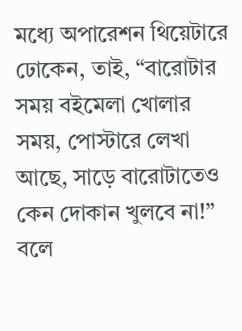মধ্যে অপারেশন থিয়েটারে ঢোকেন, তাই, “বারোটার সময় বইমেলা খোলার সময়, পোস্টারে লেখা আছে, সাড়ে বারোটাতেও কেন দোকান খুলবে না!” বলে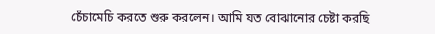চেঁচামেচি করতে শুরু করলেন। আমি যত বোঝানোর চেষ্টা করছি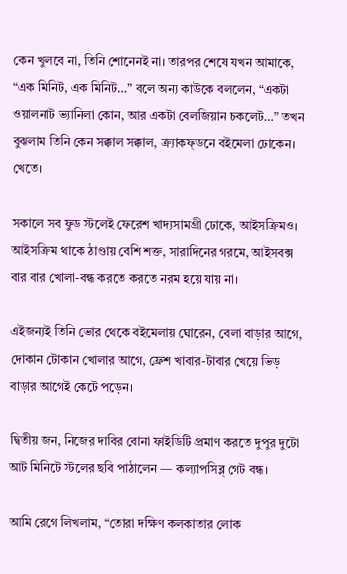কেন খুলবে না, তিনি শোনেনই না। তারপর শেষে যখন আমাকে, “এক মিনিট, এক মিনিট…” বলে অন্য কাউকে বললেন, “একটা ওয়ালনাট ভ্যানিলা কোন, আর একটা বেলজিয়ান চকলেট…” তখন বুঝলাম তিনি কেন সক্কাল সক্কাল, ক্র্যাকফ্ডনে বইমেলা ঢোকেন।
খেতে।

সকালে সব ফুড স্টলেই ফেরেশ খাদ্যসামগ্রী ঢোকে, আইসক্রিমও। আইসক্রিম থাকে ঠাণ্ডায় বেশি শক্ত, সারাদিনের গরমে, আইসবক্স বার বার খোলা-বন্ধ করতে করতে নরম হয়ে যায় না।

এইজন্যই তিনি ভোর থেকে বইমেলায় ঘোরেন, বেলা বাড়ার আগে, দোকান টোকান খোলার আগে, ফ্রেশ খাবার-টাবার খেয়ে ভিড় বাড়ার আগেই কেটে পড়েন।

দ্বিতীয় জন, নিজের দাবির বোনা ফাইডিটি প্রমাণ করতে দুপুর দুটো আট মিনিটে স্টলের ছবি পাঠালেন — কল্যাপসিব্ল্ গেট বন্ধ।

আমি রেগে লিখলাম, “তোরা দক্ষিণ কলকাতার লোক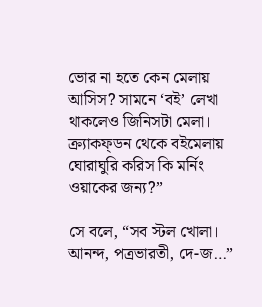ভোর না হতে কেন মেলায় আসিস? সামনে ‘বই’ লেখা থাকলেও জিনিসটা মেলা। ক্র্যাকফ্ডন থেকে বইমেলায় ঘোরাঘুরি করিস কি মর্নিং ওয়াকের জন্য?”

সে বলে, “সব স্টল খোলা। আনন্দ, পত্রভারতী, দে-জ…”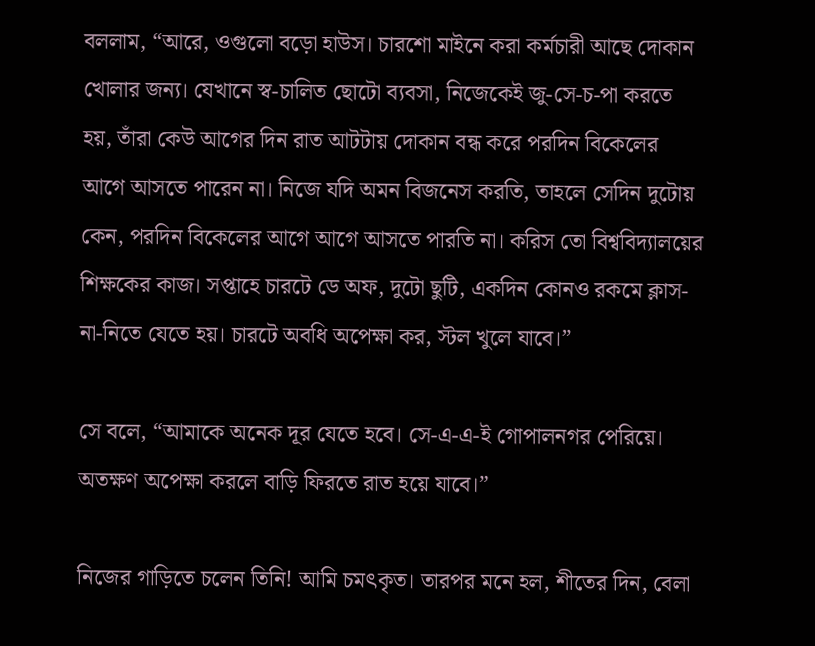বললাম, “আরে, ওগুলো বড়ো হাউস। চারশো মাইনে করা কর্মচারী আছে দোকান খোলার জন্য। যেখানে স্ব-চালিত ছোটো ব্যবসা, নিজেকেই জু-সে-চ-পা করতে হয়, তাঁরা কেউ আগের দিন রাত আটটায় দোকান বন্ধ করে পরদিন বিকেলের আগে আসতে পারেন না। নিজে যদি অমন বিজনেস করতি, তাহলে সেদিন দুটোয় কেন, পরদিন বিকেলের আগে আগে আসতে পারতি না। করিস তো বিশ্ববিদ্যালয়ের শিক্ষকের কাজ। সপ্তাহে চারটে ডে অফ, দুটো ছুটি, একদিন কোনও রকমে ক্লাস-না-নিতে যেতে হয়। চারটে অবধি অপেক্ষা কর, স্টল খুলে যাবে।”

সে বলে, “আমাকে অনেক দূর যেতে হবে। সে-এ-এ-ই গোপালনগর পেরিয়ে। অতক্ষণ অপেক্ষা করলে বাড়ি ফিরতে রাত হয়ে যাবে।”

নিজের গাড়িতে চলেন তিনি! আমি চমৎকৃত। তারপর মনে হল, শীতের দিন, বেলা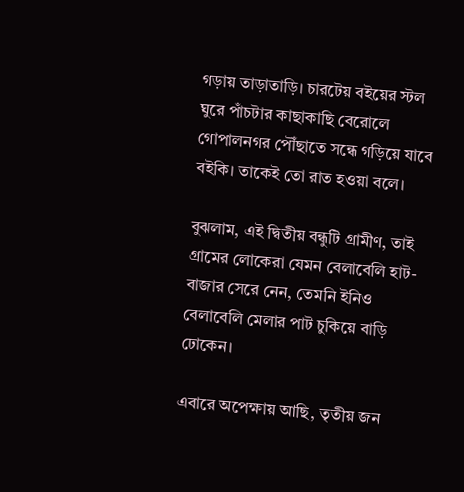গড়ায় তাড়াতাড়ি। চারটেয় বইয়ের স্টল ঘুরে পাঁচটার কাছাকাছি বেরোলে গোপালনগর পৌঁছাতে সন্ধে গড়িয়ে যাবে বইকি। তাকেই তো রাত হওয়া বলে।

বুঝলাম, এই দ্বিতীয় বন্ধুটি গ্রামীণ, তাই গ্রামের লোকেরা যেমন বেলাবেলি হাট-বাজার সেরে নেন, তেমনি ইনিও বেলাবেলি মেলার পাট চুকিয়ে বাড়ি ঢোকেন।

এবারে অপেক্ষায় আছি, তৃতীয় জন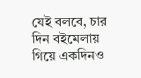যেই বলবে, চার দিন বইমেলায় গিয়ে একদিনও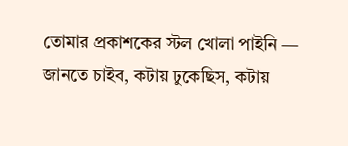তোমার প্রকাশকের স্টল খোলা পাইনি — জানতে চাইব, কটায় ঢুকেছিস, কটায়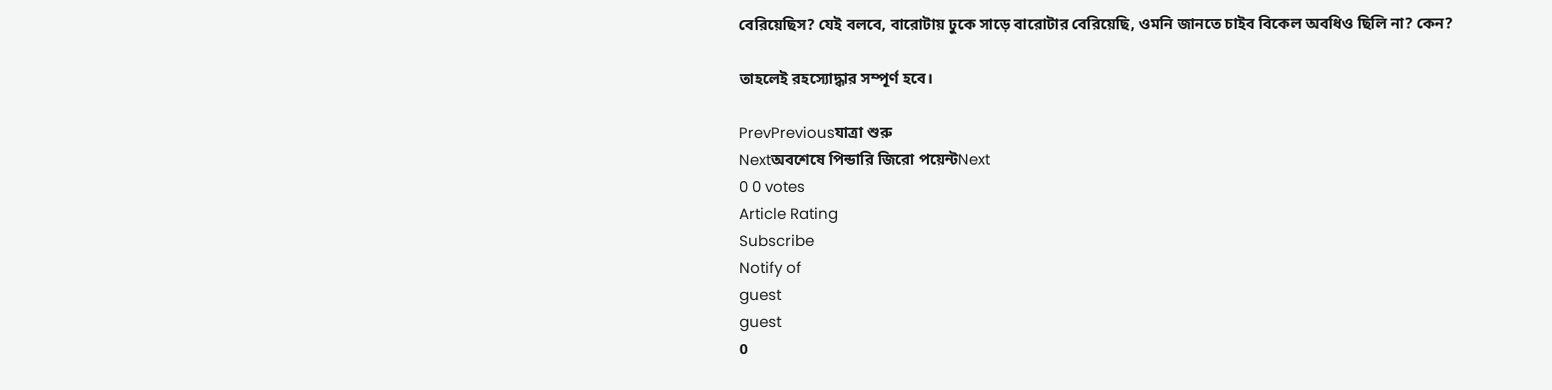বেরিয়েছিস? যেই বলবে, বারোটায় ঢুকে সাড়ে বারোটার বেরিয়েছি, ওমনি জানতে চাইব বিকেল অবধিও ছিলি না? কেন?

তাহলেই রহস্যোদ্ধার সম্পূর্ণ হবে।

PrevPreviousযাত্রা শুরু
Nextঅবশেষে পিন্ডারি জিরো পয়েন্টNext
0 0 votes
Article Rating
Subscribe
Notify of
guest
guest
0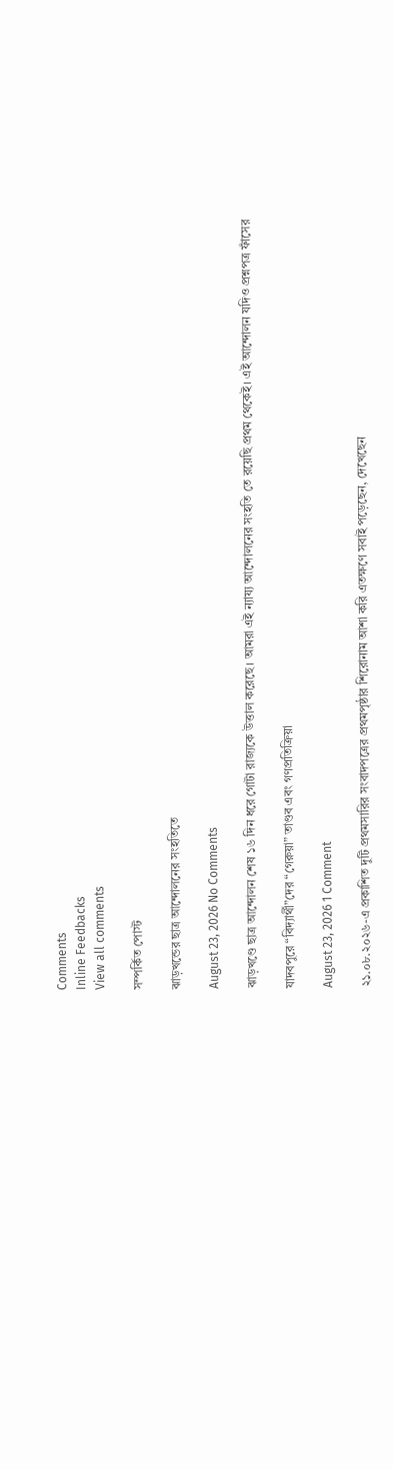Comments
Inline Feedbacks
View all comments

সম্পর্কিত পোস্ট

ঝাড়খন্ডের ছাত্র আন্দোলনের সংহতিতে

August 23, 2026 No Comments

ঝাড়খণ্ডে ছাত্র আন্দোলন শেষ ১৬ দিন ধরে গোটা রাজ্যকে উত্তাল করেছে। আমরা এই ন্যায্য আন্দোলনের সংহতি তে রয়েছি প্রথম থেকেই। এই আন্দোলন যদিও প্রশ্নপত্র ফাঁসের

যাদবপুরে “বিদ্যার্থী”দের “গেরুয়া” তাণ্ডব এবং গণপ্রতিক্রিয়া

August 23, 2026 1 Comment

২১.০৮.২০২৬-এ প্রকাশিত দুটি প্রথমসারির সংবাদপত্রের প্রথমপৃষ্ঠার শিরোনাম আশা করি এতক্ষণে সবাই পড়েছেন, দেখেছেন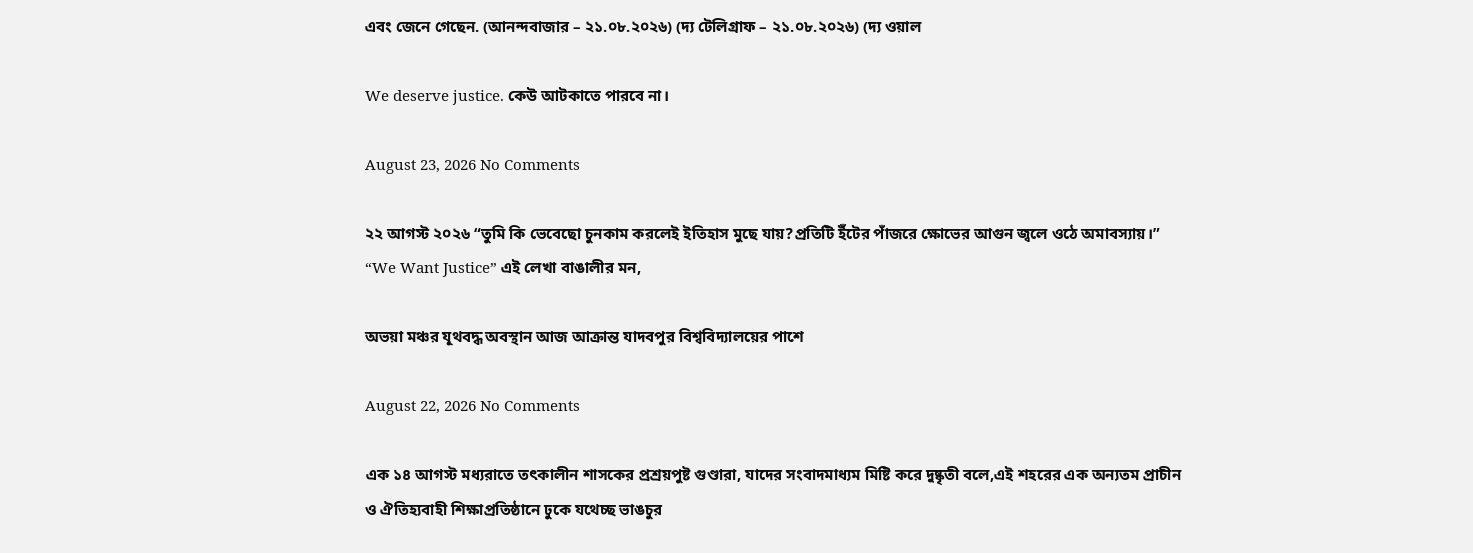এবং জেনে গেছেন. (আনন্দবাজার – ২১.০৮.২০২৬) (দ্য টেলিগ্রাফ – ২১.০৮.২০২৬) (দ্য ওয়াল

We deserve justice. কেউ আটকাতে পারবে না।

August 23, 2026 No Comments

২২ আগস্ট ২০২৬ “তুমি কি ভেবেছো চুনকাম করলেই ইতিহাস মুছে যায়?প্রতিটি ইঁটের পাঁজরে ক্ষোভের আগুন জ্বলে ওঠে অমাবস্যায়।” “We Want Justice” এই লেখা বাঙালীর মন,

অভয়া মঞ্চর যূথবদ্ধ অবস্থান আজ আক্রান্ত যাদবপুর বিশ্ববিদ্যালয়ের পাশে

August 22, 2026 No Comments

এক ১৪ আগস্ট মধ্যরাতে তৎকালীন শাসকের প্রশ্রয়পুষ্ট গুণ্ডারা, যাদের সংবাদমাধ্যম মিষ্টি করে দুষ্কৃতী বলে,এই শহরের এক অন্যতম প্রাচীন ও ঐতিহ্যবাহী শিক্ষাপ্রতিষ্ঠানে ঢুকে যথেচ্ছ ভাঙচুর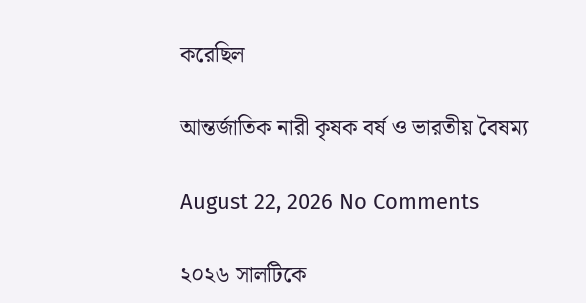করেছিল

আন্তর্জাতিক নারী কৃষক বর্ষ ও ভারতীয় বৈষম্য

August 22, 2026 No Comments

২০২৬ সালটিকে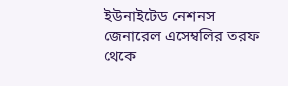ইউনাইটেড নেশনস জেনারেল এসেম্বলির তরফ থেকে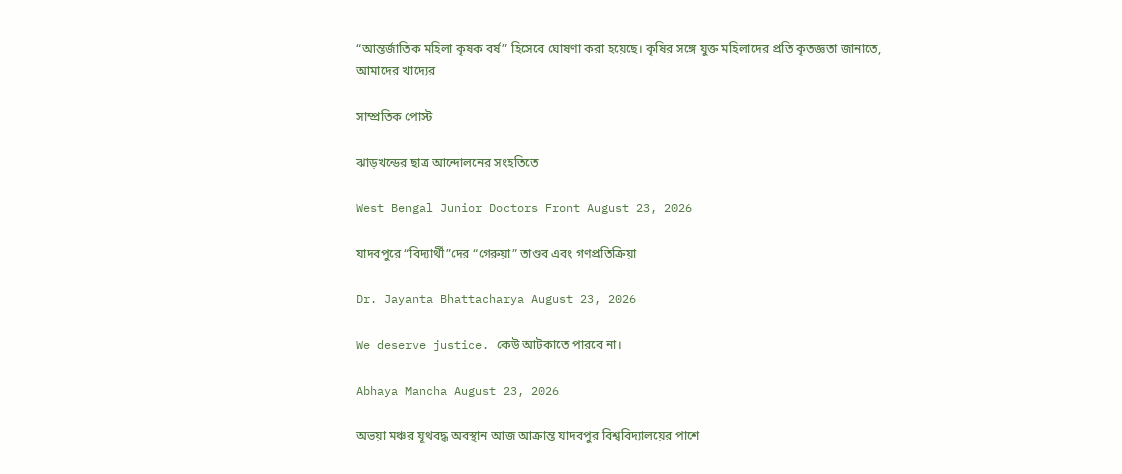“আন্তর্জাতিক মহিলা কৃষক বর্ষ” হিসেবে ঘোষণা করা হয়েছে। কৃষির সঙ্গে যুক্ত মহিলাদের প্রতি কৃতজ্ঞতা জানাতে, আমাদের খাদ্যের

সাম্প্রতিক পোস্ট

ঝাড়খন্ডের ছাত্র আন্দোলনের সংহতিতে

West Bengal Junior Doctors Front August 23, 2026

যাদবপুরে “বিদ্যার্থী”দের “গেরুয়া” তাণ্ডব এবং গণপ্রতিক্রিয়া

Dr. Jayanta Bhattacharya August 23, 2026

We deserve justice. কেউ আটকাতে পারবে না।

Abhaya Mancha August 23, 2026

অভয়া মঞ্চর যূথবদ্ধ অবস্থান আজ আক্রান্ত যাদবপুর বিশ্ববিদ্যালয়ের পাশে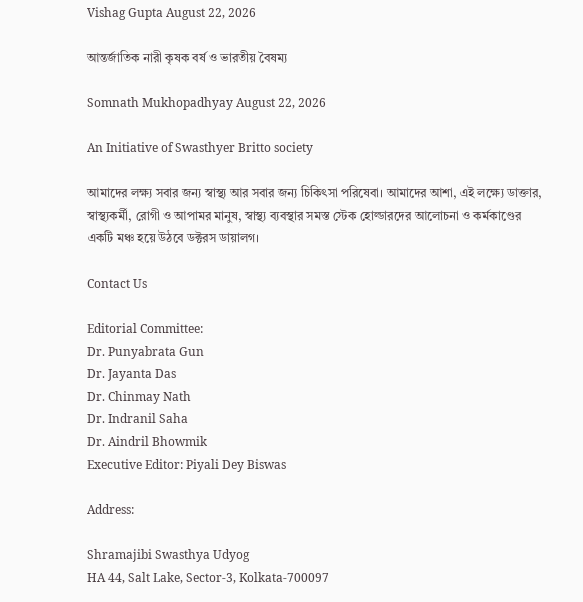Vishag Gupta August 22, 2026

আন্তর্জাতিক নারী কৃষক বর্ষ ও ভারতীয় বৈষম্য

Somnath Mukhopadhyay August 22, 2026

An Initiative of Swasthyer Britto society

আমাদের লক্ষ্য সবার জন্য স্বাস্থ্য আর সবার জন্য চিকিৎসা পরিষেবা। আমাদের আশা, এই লক্ষ্যে ডাক্তার, স্বাস্থ্যকর্মী, রোগী ও আপামর মানুষ, স্বাস্থ্য ব্যবস্থার সমস্ত স্টেক হোল্ডারদের আলোচনা ও কর্মকাণ্ডের একটি মঞ্চ হয়ে উঠবে ডক্টরস ডায়ালগ।

Contact Us

Editorial Committee:
Dr. Punyabrata Gun
Dr. Jayanta Das
Dr. Chinmay Nath
Dr. Indranil Saha
Dr. Aindril Bhowmik
Executive Editor: Piyali Dey Biswas

Address:

Shramajibi Swasthya Udyog
HA 44, Salt Lake, Sector-3, Kolkata-700097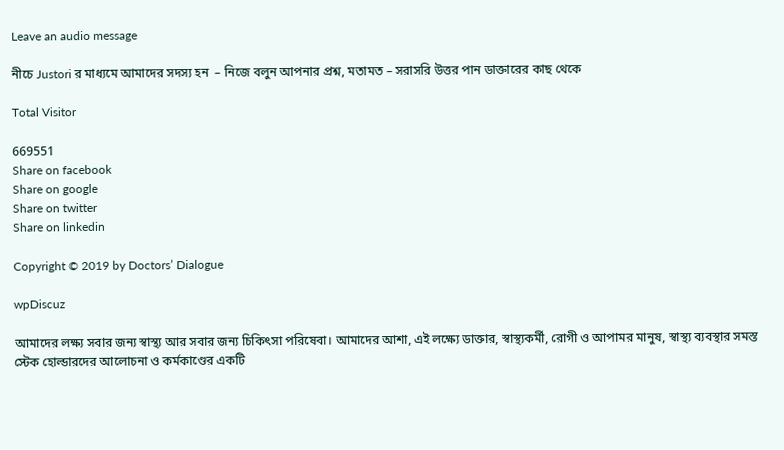Leave an audio message

নীচে Justori র মাধ্যমে আমাদের সদস্য হন  – নিজে বলুন আপনার প্রশ্ন, মতামত – সরাসরি উত্তর পান ডাক্তারের কাছ থেকে

Total Visitor

669551
Share on facebook
Share on google
Share on twitter
Share on linkedin

Copyright © 2019 by Doctors’ Dialogue

wpDiscuz

আমাদের লক্ষ্য সবার জন্য স্বাস্থ্য আর সবার জন্য চিকিৎসা পরিষেবা। আমাদের আশা, এই লক্ষ্যে ডাক্তার, স্বাস্থ্যকর্মী, রোগী ও আপামর মানুষ, স্বাস্থ্য ব্যবস্থার সমস্ত স্টেক হোল্ডারদের আলোচনা ও কর্মকাণ্ডের একটি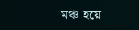মঞ্চ হয়ে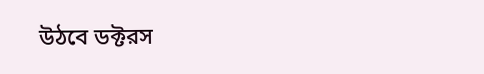উঠবে ডক্টরস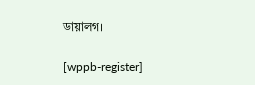ডায়ালগ।

[wppb-register]